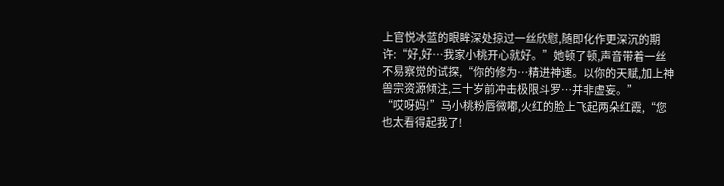上官悦冰蓝的眼眸深处掠过一丝欣慰,随即化作更深沉的期许:“好,好…我家小桃开心就好。”她顿了顿,声音带着一丝不易察觉的试探,“你的修为…精进神速。以你的天赋,加上神兽宗资源倾注,三十岁前冲击极限斗罗…并非虚妄。”
“哎呀妈!”马小桃粉唇微嘟,火红的脸上飞起两朵红霞,“您也太看得起我了!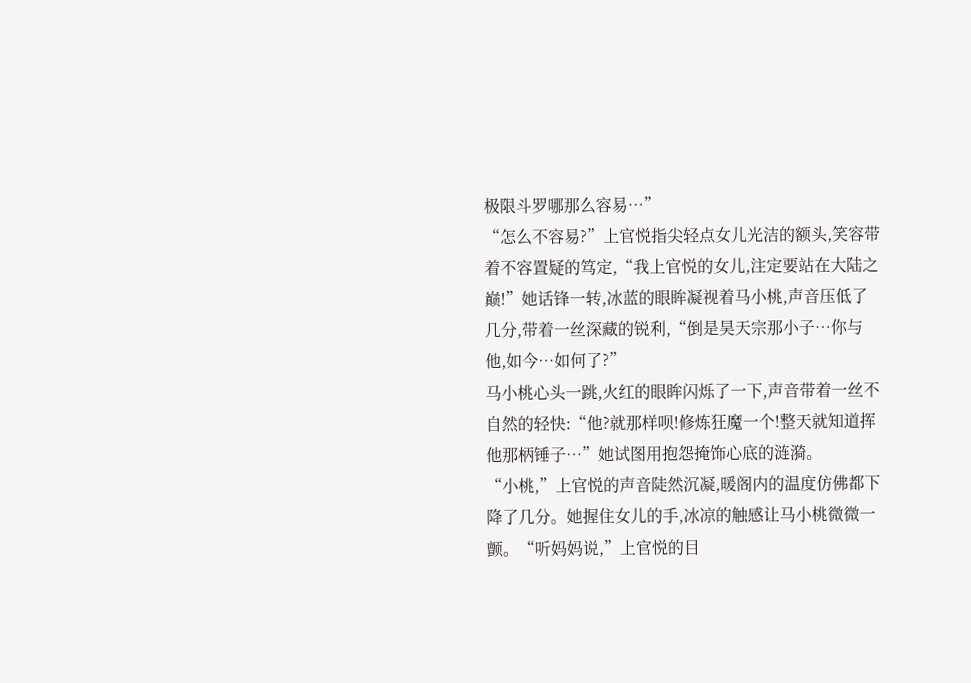极限斗罗哪那么容易…”
“怎么不容易?”上官悦指尖轻点女儿光洁的额头,笑容带着不容置疑的笃定,“我上官悦的女儿,注定要站在大陆之巅!”她话锋一转,冰蓝的眼眸凝视着马小桃,声音压低了几分,带着一丝深藏的锐利,“倒是昊天宗那小子…你与他,如今…如何了?”
马小桃心头一跳,火红的眼眸闪烁了一下,声音带着一丝不自然的轻快:“他?就那样呗!修炼狂魔一个!整天就知道挥他那柄锤子…”她试图用抱怨掩饰心底的涟漪。
“小桃,”上官悦的声音陡然沉凝,暖阁内的温度仿佛都下降了几分。她握住女儿的手,冰凉的触感让马小桃微微一颤。“听妈妈说,”上官悦的目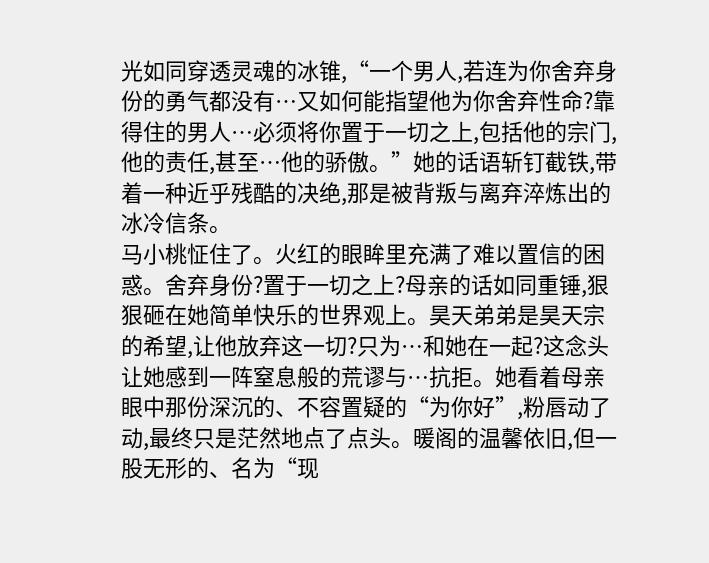光如同穿透灵魂的冰锥,“一个男人,若连为你舍弃身份的勇气都没有…又如何能指望他为你舍弃性命?靠得住的男人…必须将你置于一切之上,包括他的宗门,他的责任,甚至…他的骄傲。”她的话语斩钉截铁,带着一种近乎残酷的决绝,那是被背叛与离弃淬炼出的冰冷信条。
马小桃怔住了。火红的眼眸里充满了难以置信的困惑。舍弃身份?置于一切之上?母亲的话如同重锤,狠狠砸在她简单快乐的世界观上。昊天弟弟是昊天宗的希望,让他放弃这一切?只为…和她在一起?这念头让她感到一阵窒息般的荒谬与…抗拒。她看着母亲眼中那份深沉的、不容置疑的“为你好”,粉唇动了动,最终只是茫然地点了点头。暖阁的温馨依旧,但一股无形的、名为“现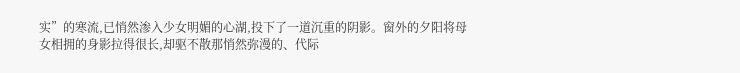实”的寒流,已悄然渗入少女明媚的心湖,投下了一道沉重的阴影。窗外的夕阳将母女相拥的身影拉得很长,却驱不散那悄然弥漫的、代际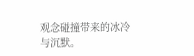观念碰撞带来的冰冷与沉默。